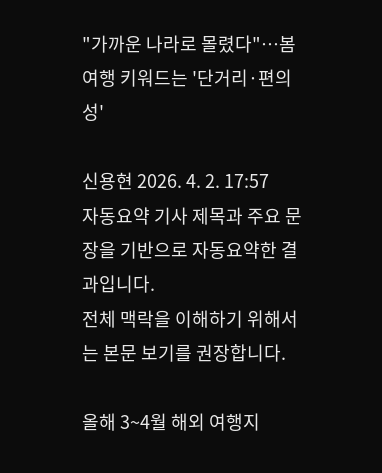"가까운 나라로 몰렸다"…봄 여행 키워드는 '단거리·편의성'

신용현 2026. 4. 2. 17:57
자동요약 기사 제목과 주요 문장을 기반으로 자동요약한 결과입니다.
전체 맥락을 이해하기 위해서는 본문 보기를 권장합니다.

올해 3~4월 해외 여행지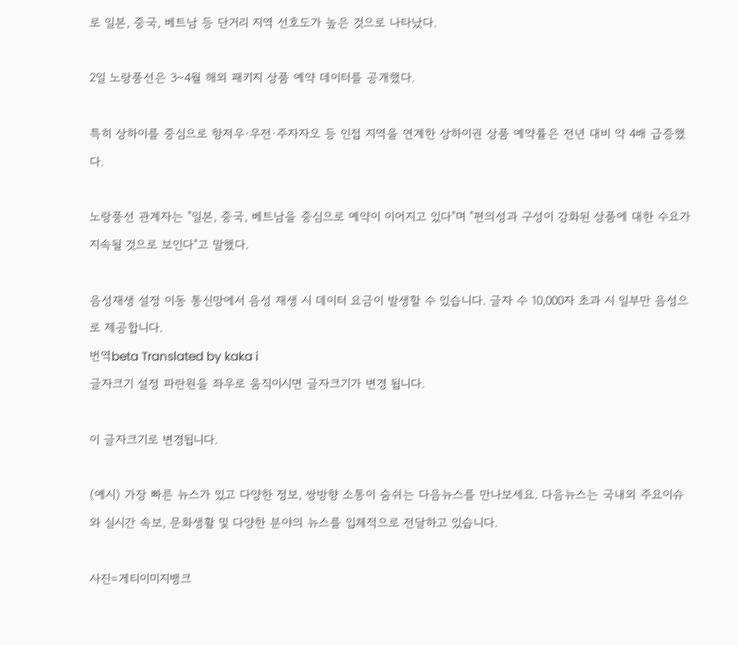로 일본, 중국, 베트남 등 단거리 지역 선호도가 높은 것으로 나타났다.

2일 노랑풍선은 3~4월 해외 패키지 상품 예약 데이터를 공개했다.

특히 상하이를 중심으로 항저우·우전·주자자오 등 인접 지역을 연계한 상하이권 상품 예약률은 전년 대비 약 4배 급증했다.

노랑풍선 관계자는 "일본, 중국, 베트남을 중심으로 예약이 이어지고 있다"며 "편의성과 구성이 강화된 상품에 대한 수요가 지속될 것으로 보인다"고 말했다.

음성재생 설정 이동 통신망에서 음성 재생 시 데이터 요금이 발생할 수 있습니다. 글자 수 10,000자 초과 시 일부만 음성으로 제공합니다.
번역beta Translated by kaka i
글자크기 설정 파란원을 좌우로 움직이시면 글자크기가 변경 됩니다.

이 글자크기로 변경됩니다.

(예시) 가장 빠른 뉴스가 있고 다양한 정보, 쌍방향 소통이 숨쉬는 다음뉴스를 만나보세요. 다음뉴스는 국내외 주요이슈와 실시간 속보, 문화생활 및 다양한 분야의 뉴스를 입체적으로 전달하고 있습니다.

사진=게티이미지뱅크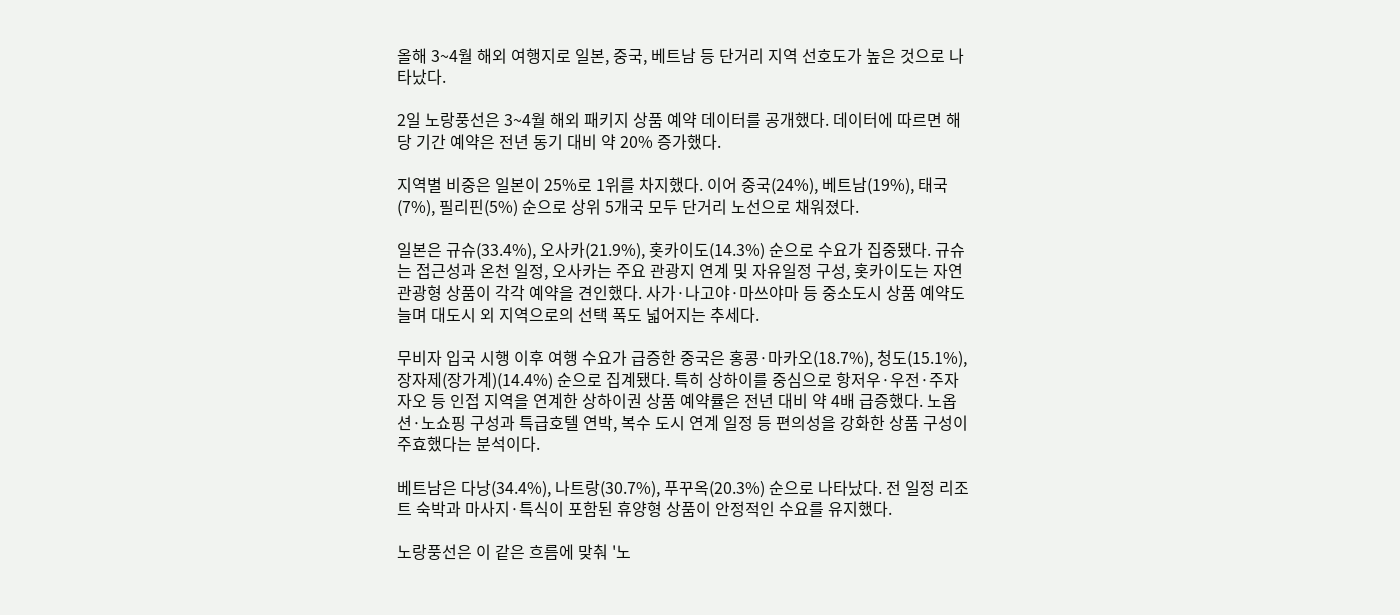올해 3~4월 해외 여행지로 일본, 중국, 베트남 등 단거리 지역 선호도가 높은 것으로 나타났다.

2일 노랑풍선은 3~4월 해외 패키지 상품 예약 데이터를 공개했다. 데이터에 따르면 해당 기간 예약은 전년 동기 대비 약 20% 증가했다.

지역별 비중은 일본이 25%로 1위를 차지했다. 이어 중국(24%), 베트남(19%), 태국(7%), 필리핀(5%) 순으로 상위 5개국 모두 단거리 노선으로 채워졌다.

일본은 규슈(33.4%), 오사카(21.9%), 홋카이도(14.3%) 순으로 수요가 집중됐다. 규슈는 접근성과 온천 일정, 오사카는 주요 관광지 연계 및 자유일정 구성, 홋카이도는 자연 관광형 상품이 각각 예약을 견인했다. 사가·나고야·마쓰야마 등 중소도시 상품 예약도 늘며 대도시 외 지역으로의 선택 폭도 넓어지는 추세다.

무비자 입국 시행 이후 여행 수요가 급증한 중국은 홍콩·마카오(18.7%), 청도(15.1%), 장자제(장가계)(14.4%) 순으로 집계됐다. 특히 상하이를 중심으로 항저우·우전·주자자오 등 인접 지역을 연계한 상하이권 상품 예약률은 전년 대비 약 4배 급증했다. 노옵션·노쇼핑 구성과 특급호텔 연박, 복수 도시 연계 일정 등 편의성을 강화한 상품 구성이 주효했다는 분석이다.

베트남은 다낭(34.4%), 나트랑(30.7%), 푸꾸옥(20.3%) 순으로 나타났다. 전 일정 리조트 숙박과 마사지·특식이 포함된 휴양형 상품이 안정적인 수요를 유지했다.

노랑풍선은 이 같은 흐름에 맞춰 '노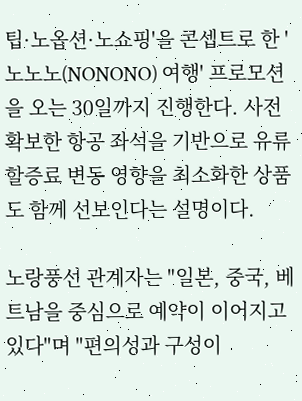팁·노옵션·노쇼핑'을 콘셉트로 한 '노노노(NONONO) 여행' 프로모션을 오는 30일까지 진행한다. 사전 확보한 항공 좌석을 기반으로 유류할증료 변동 영향을 최소화한 상품도 함께 선보인다는 설명이다.

노랑풍선 관계자는 "일본, 중국, 베트남을 중심으로 예약이 이어지고 있다"며 "편의성과 구성이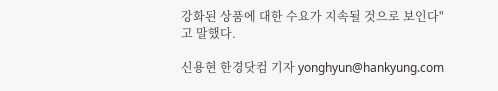강화된 상품에 대한 수요가 지속될 것으로 보인다"고 말했다.

신용현 한경닷컴 기자 yonghyun@hankyung.com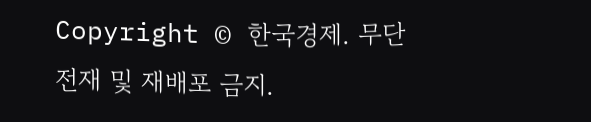Copyright © 한국경제. 무단전재 및 재배포 금지.